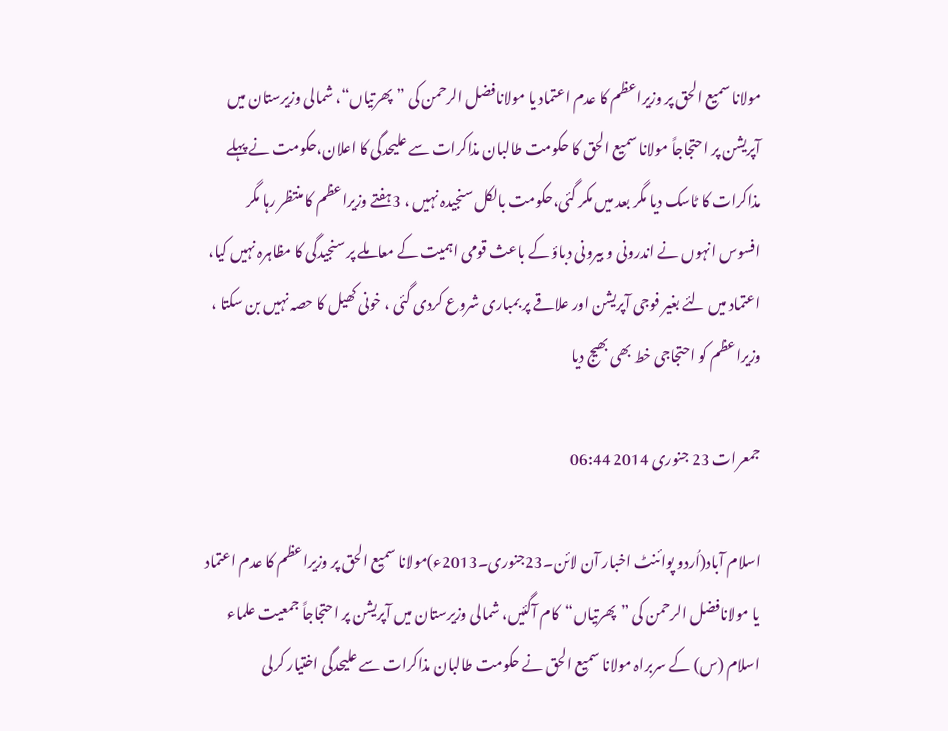مولانا سمیع الحق پر وزیراعظم کا عدم اعتماد یا مولانافضل الرحمن کی ”پھرتیاں“، شمالی وزیرستان میں آپریشن پر احتجاجاً مولانا سمیع الحق کا حکومت طالبان مذاکرات سے علیحدگی کا اعلان،حکومت نے پہلے مذاکرات کا ٹاسک دیا مگر بعد میں مکر گئی،حکومت بالکل سنجیدہ نہیں ، 3ہفتے وزیراعظم کا منتظر رہا مگر افسوس انہوں نے اندرونی و بیرونی دباؤ کے باعث قومی اہمیت کے معاملے پر سنجیدگی کا مظاہرہ نہیں کیا، اعتماد میں لئے بغیر فوجی آپریشن اور علاقے پر بمباری شروع کردی گئی ، خونی کھیل کا حصہ نہیں بن سکتا ، وزیراعظم کو احتجاجی خط بھی بھیج دیا

جمعرات 23 جنوری 2014 06:44

اسلام آباد(اُردو پوائنٹ اخبار آن لائن۔23جنوری۔2013ء)مولانا سمیع الحق پر وزیراعظم کا عدم اعتماد یا مولانافضل الرحمن کی ”پھرتیاں“کام آگئیں، شمالی وزیرستان میں آپریشن پر احتجاجاً جمعیت علماء اسلام (س) کے سربراہ مولانا سمیع الحق نے حکومت طالبان مذاکرات سے علیحدگی اختیار کرلی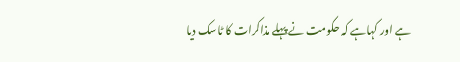ہے اور کہاہے کہ حکومت نے پہلے مذاکرات کا ٹاسک دیا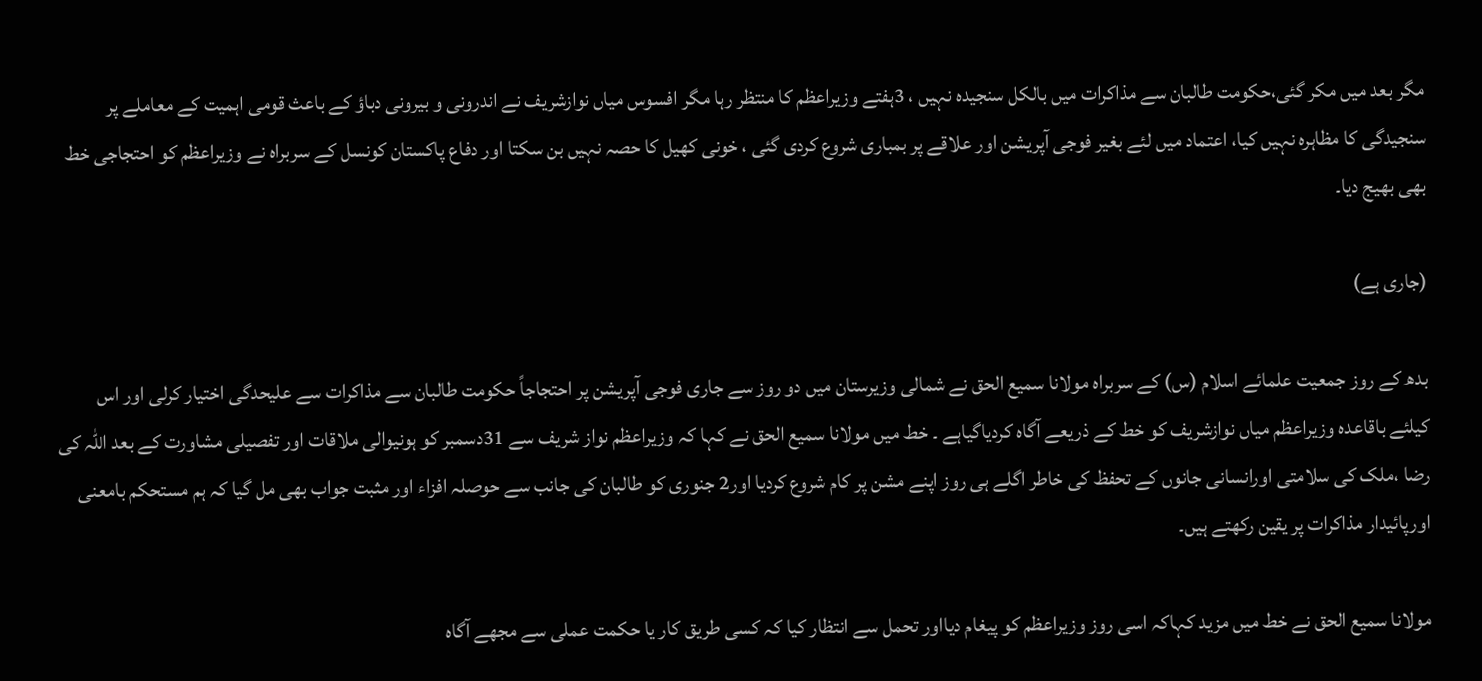مگر بعد میں مکر گئی،حکومت طالبان سے مذاکرات میں بالکل سنجیدہ نہیں ، 3ہفتے وزیراعظم کا منتظر رہا مگر افسوس میاں نوازشریف نے اندرونی و بیرونی دباؤ کے باعث قومی اہمیت کے معاملے پر سنجیدگی کا مظاہرہ نہیں کیا، اعتماد میں لئے بغیر فوجی آپریشن اور علاقے پر بمباری شروع کردی گئی ، خونی کھیل کا حصہ نہیں بن سکتا اور دفاع پاکستان کونسل کے سربراہ نے وزیراعظم کو احتجاجی خط بھی بھیج دیا۔

(جاری ہے)

بدھ کے روز جمعیت علمائے اسلام (س) کے سربراہ مولانا سمیع الحق نے شمالی وزیرستان میں دو روز سے جاری فوجی آپریشن پر احتجاجاً حکومت طالبان سے مذاکرات سے علیحدگی اختیار کرلی اور اس کیلئے باقاعدہ وزیراعظم میاں نوازشریف کو خط کے ذریعے آگاہ کردیاگیاہے ۔ خط میں مولانا سمیع الحق نے کہا کہ وزیراعظم نواز شریف سے 31دسمبر کو ہونیوالی ملاقات اور تفصیلی مشاورت کے بعد اللہ کی رضا ،ملک کی سلامتی اورانسانی جانوں کے تحفظ کی خاطر اگلے ہی روز اپنے مشن پر کام شروع کردیا اور2 جنوری کو طالبان کی جانب سے حوصلہ افزاء اور مثبت جواب بھی مل گیا کہ ہم مستحکم بامعنی اورپائیدار مذاکرات پر یقین رکھتے ہیں۔

مولانا سمیع الحق نے خط میں مزید کہاکہ اسی روز وزیراعظم کو پیغام دیااور تحمل سے انتظار کیا کہ کسی طریق کار یا حکمت عملی سے مجھے آگاہ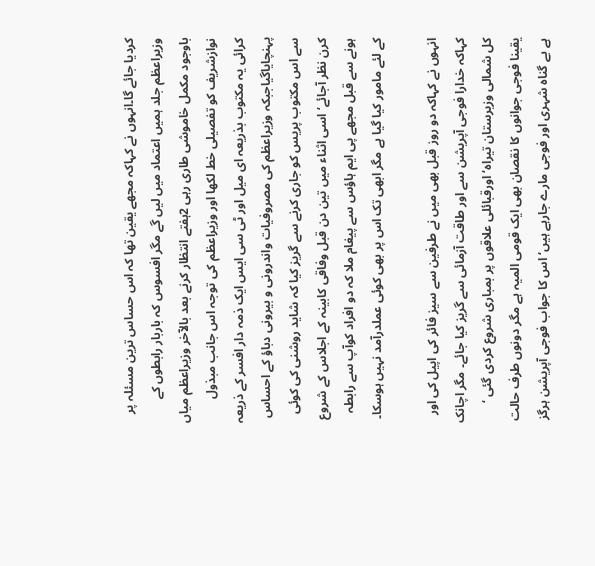کردیا جائے گا۔انہوں نے کہاکہ مجھے یقین تھا کہ اس حساس ترین مسئلہ پر وزیراعظم جلد ہمیں اعتماد میں لیں گے مگر افسوس کہ باربار رابطوں کے باوجود مکمل خاموشی طاری رہی 2ہفتے انتظار کرنے بعد بالآخر وزیراعظم میاں نوازشریف کو تفصیلی خط لکھا اور وزیراعظم کی توجہ اس جانب مبذول کرائی یہ مکتوب بذریعہ ای میل اور ٹی سی ایس ایک ذمہ دار افسر کے ذریعہ پہنچایاگیاجبکہ وزیراعظم کی مصروفیات واندرونی و بیرونی دباؤ کے احساس سے اس مکتوب پریس کو جاری کرنے سے گریز کیا کہ شاید روشنی کی کوئی کرن نظر آجائے‘ اسی اثناء میں تین دن قبل وفاقی کابینہ کے اجلاس کے شروع ہونے سے قبل مجھے پی ایم ہاؤس سے پیغام ملا کہ دو افراد کوآپ سے رابطہ کے لئے مامور کیا گیا ہے مگر ابھی تک اس پر بھی کوئی عملدرآمد نہیں ہوسکا۔

انہوں نے کہاکہ دو روز قبل بھی میں نے طرفین سے سیز فائر کی اپیل کی اور کہاکہ خدارا فوجی آپریشن سے اور طاقت آزمائی سے گریز کیا جائے۔ مگر اچانک کل شمالی وزیرستان تیراہ‘ اورقبائلی علاقوں پر بمباری شروع کردی گئی ‘ یقینا فوجی جوانوں کا نقصان بھی ایک قومی المیہ ہے مگر دونوں طرف حالت ہے بے گناہ شہری اور فوجی مارے جارہے ہیں‘ اس کا جواب فوجی آپریشن ہرگز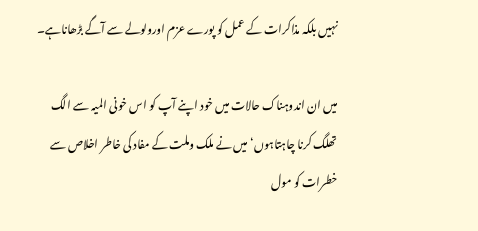نہیں بلکہ مذاکرات کے عمل کو پورے عزم اورولولے سے آگے بڑھاناہے۔

میں ان اندوہناک حالات میں خود اپنے آپ کو اس خونی المیہ سے الگ تھلگ کرنا چاہتاہوں‘ میں نے ملک وملت کے مفاد کی خاطر اخلاص سے خطرات کو مول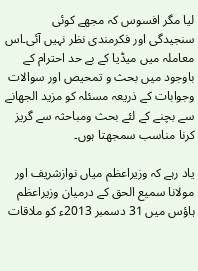لیا مگر افسوس کہ مجھے کوئی سنجیدگی اور فکرمندی نظر نہیں آئی۔اس معاملہ میں میڈیا کے بے حد احترام کے باوجود میں بحث و تمحیص اور سوالات وجوابات کے ذریعہ مسئلہ کو مزید الجھانے سے بچنے کے لئے بحث ومباحثہ سے گریز کرنا مناسب سمجھتا ہوں۔

یاد رہے کہ وزیراعظم میاں نوازشریف اور مولانا سمیع الحق کے درمیان وزیراعظم ہاؤس میں 31 دسمبر 2013ء کو ملاقات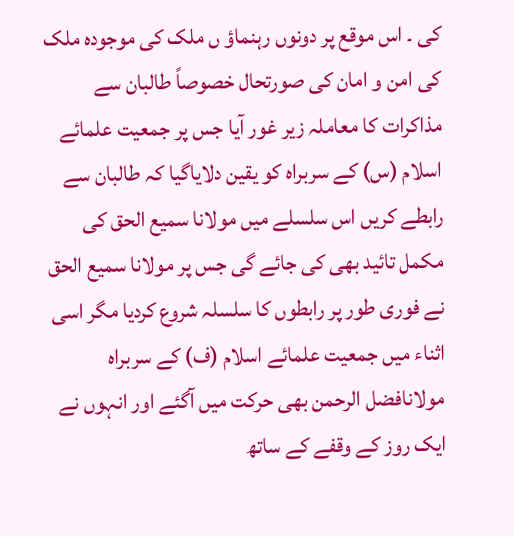کی ۔ اس موقع پر دونوں رہنماؤ ں ملک کی موجودہ ملک کی امن و امان کی صورتحال خصوصاً طالبان سے مذاکرات کا معاملہ زیر غور آیا جس پر جمعیت علمائے اسلام (س) کے سربراہ کو یقین دلایاگیا کہ طالبان سے رابطے کریں اس سلسلے میں مولانا سمیع الحق کی مکمل تائید بھی کی جائے گی جس پر مولانا سمیع الحق نے فوری طور پر رابطوں کا سلسلہ شروع کردیا مگر اسی اثناء میں جمعیت علمائے اسلام (ف) کے سربراہ مولانافضل الرحمن بھی حرکت میں آگئے اور انہوں نے ایک روز کے وقفے کے ساتھ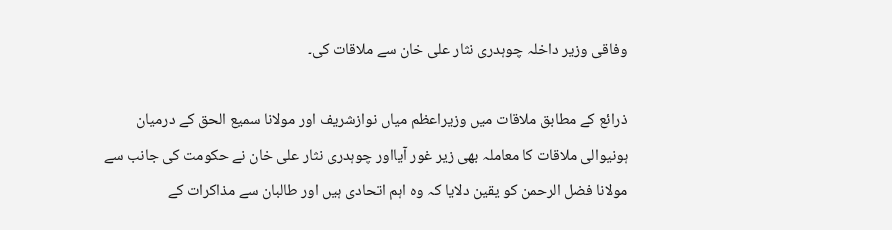وفاقی وزیر داخلہ چوہدری نثار علی خان سے ملاقات کی۔

ذرائع کے مطابق ملاقات میں وزیراعظم میاں نوازشریف اور مولانا سمیع الحق کے درمیان ہونیوالی ملاقات کا معاملہ بھی زیر غور آیااور چوہدری نثار علی خان نے حکومت کی جانب سے مولانا فضل الرحمن کو یقین دلایا کہ وہ اہم اتحادی ہیں اور طالبان سے مذاکرات کے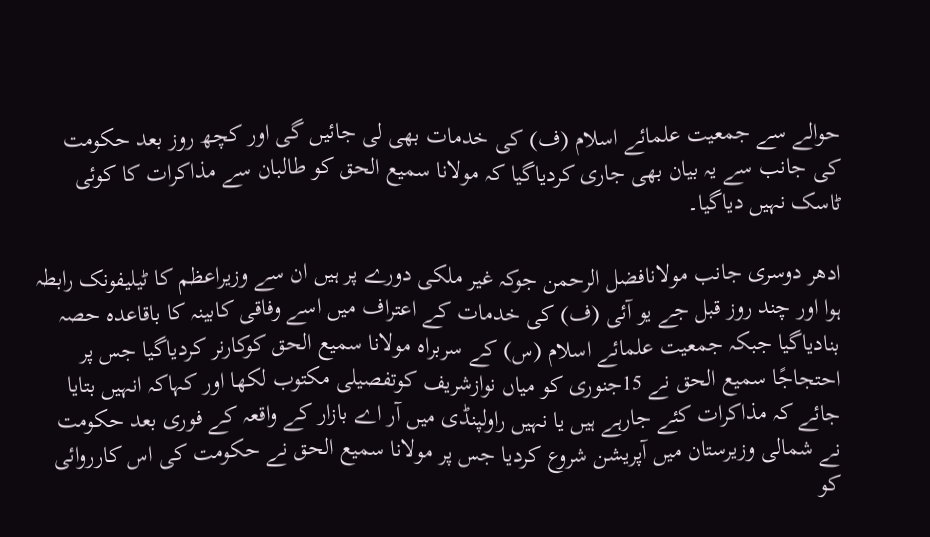حوالے سے جمعیت علمائے اسلام (ف) کی خدمات بھی لی جائیں گی اور کچھ روز بعد حکومت کی جانب سے یہ بیان بھی جاری کردیاگیا کہ مولانا سمیع الحق کو طالبان سے مذاکرات کا کوئی ٹاسک نہیں دیاگیا۔

ادھر دوسری جانب مولانافضل الرحمن جوکہ غیر ملکی دورے پر ہیں ان سے وزیراعظم کا ٹیلیفونک رابطہ ہوا اور چند روز قبل جے یو آئی (ف) کی خدمات کے اعتراف میں اسے وفاقی کابینہ کا باقاعدہ حصہ بنادیاگیا جبکہ جمعیت علمائے اسلام (س) کے سربراہ مولانا سمیع الحق کوکارنر کردیاگیا جس پر احتجاجًا سمیع الحق نے 15جنوری کو میاں نوازشریف کوتفصیلی مکتوب لکھا اور کہاکہ انہیں بتایا جائے کہ مذاکرات کئے جارہے ہیں یا نہیں راولپنڈی میں آر اے بازار کے واقعہ کے فوری بعد حکومت نے شمالی وزیرستان میں آپریشن شروع کردیا جس پر مولانا سمیع الحق نے حکومت کی اس کارروائی کو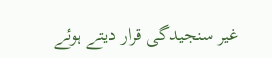غیر سنجیدگی قرار دیتے ہوئے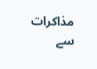مذاکرات سے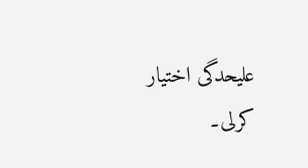علیحدگی اختیار کرلی۔